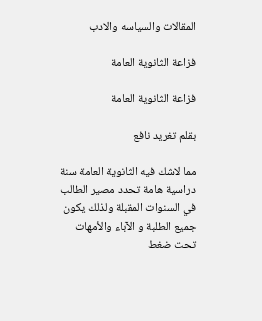المقالات والسياسه والادب

فزاعة الثانوية العامة

فزاعة الثانوية العامة

بقلم تغريد نافع

مما لاشك فيه الثانوية العامة سنة دراسية هامة تحدد مصير الطالب في السنوات المقبلة ولذلك يكون جميع الطلبة و الآباء والأمهات تحت ضغط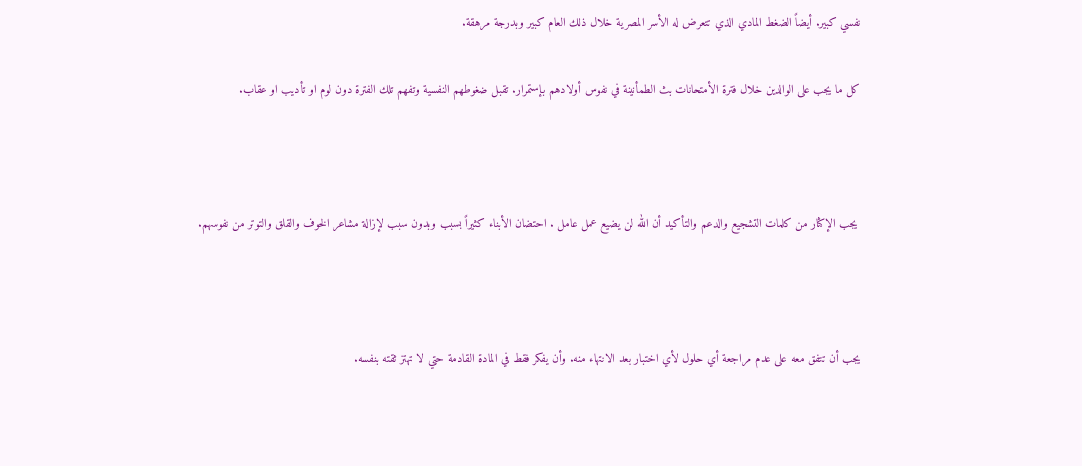نفسي كبير. أيضاً الضغط المادي الذي تتعرض له الأسر المصرية خلال ذلك العام كبير وبدرجة مرهقة.

كل ما يجب على الوالدين خلال فترة الأمتحانات بث الطمأنينة في نفوس أولادهم بإستمرار. تقبل ضغوطهم النفسية وتفهم تلك الفترة دون لوم او تأديب او عقاب.



 يجب الإكثار من كلمات التشجيع والدعم والتأكيد أن الله لن يضيع عمل عامل . احتضان الأبناء كثيراً بسبب وبدون سبب لإزالة مشاعر الخوف والقلق والتوتر من نفوسهم.



يجب أن تتفق معه على عدم مراجعة أي حلول لأي اختبار بعد الانتهاء منه. وأن يفكر فقط في المادة القادمة حتي لا تهتز ثقته بنفسه.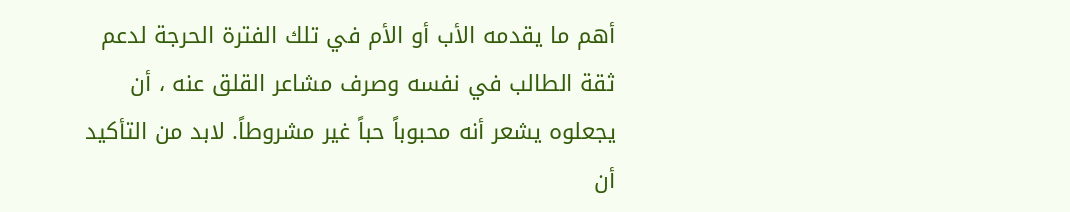أهم ما يقدمه الأب أو الأم في تلك الفترة الحرجة لدعم ثقة الطالب في نفسه وصرف مشاعر القلق عنه ، أن يجعلوه يشعر أنه محبوباً حباً غير مشروطاً. لابد من التأكيد أن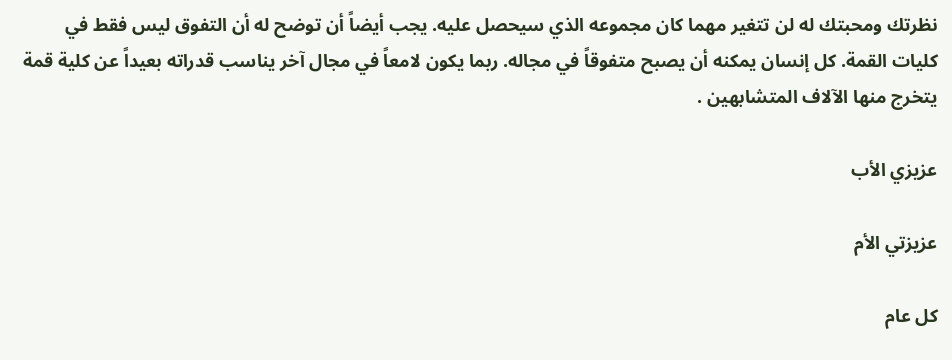نظرتك ومحبتك له لن تتغير مهما كان مجموعه الذي سيحصل عليه. يجب أيضاً أن توضح له أن التفوق ليس فقط في كليات القمة. كل إنسان يمكنه أن يصبح متفوقاً في مجاله. ربما يكون لامعاً في مجال آخر يناسب قدراته بعيداً عن كلية قمة يتخرج منها الآلاف المتشابهين .

عزيزي الأب

عزيزتي الأم

كل عام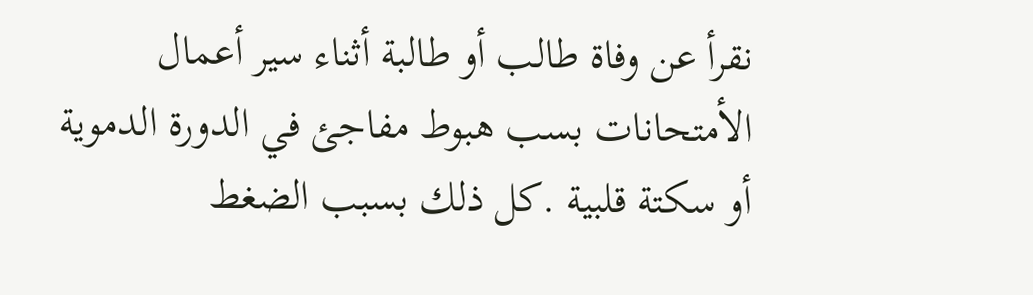نقرأ عن وفاة طالب أو طالبة أثناء سير أعمال الأمتحانات بسب هبوط مفاجئ في الدورة الدموية أو سكتة قلبية .كل ذلك بسبب الضغط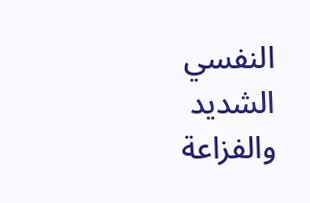النفسي الشديد والفزاعة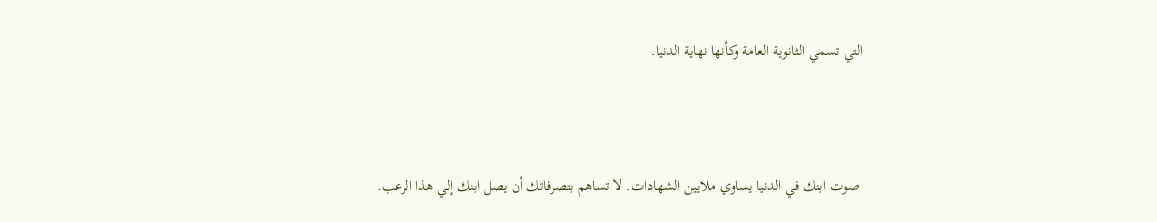التي تسمي الثانوية العامة وكأنها نهاية الدنيا.



 صوت ابنك في الدنيا يساوي ملايين الشهادات. لا تساهم بتصرفاتك أن يصل ابنك إلي هذا الرعب.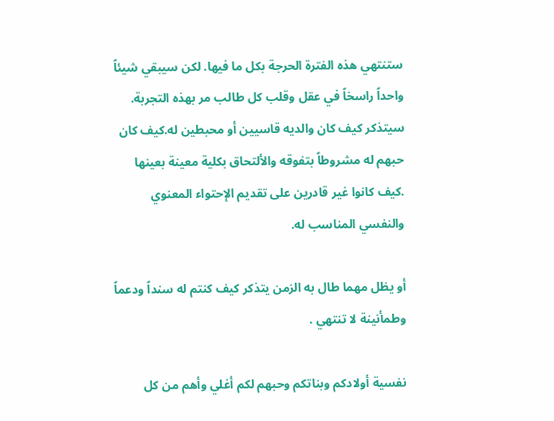ستنتهي هذه الفترة الحرجة بكل ما فيها. لكن سيبقي شيئاً واحداً راسخاً في عقل وقلب كل طالب مر بهذه التجربة. سيتذكر كيف كان والديه قاسيين أو محبطين له.كيف كان حبهم له مشروطاً بتفوقه والألتحاق بكلية معينة بعينها .كيف كانوا غير قادرين على تقديم الإحتواء المعنوي والنفسي المناسب له.

أو يظل مهما طال به الزمن يتذكر كيف كنتم له سنداً ودعماً وطمأنينة لا تنتهي .

نفسية أولادكم وبناتكم وحبهم لكم أغلي وأهم من كل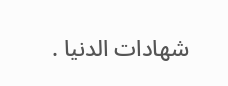شهادات الدنيا .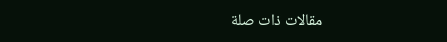مقالات ذات صلة